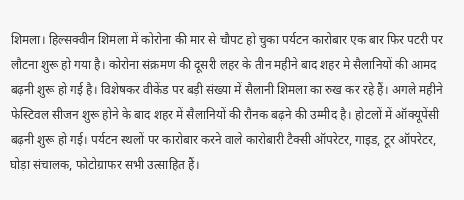शिमला। हिल्सक्वीन शिमला में कोरोना की मार से चौपट हो चुका पर्यटन कारोबार एक बार फिर पटरी पर लौटना शुरू हो गया है। कोरोना संक्रमण की दूसरी लहर के तीन महीने बाद शहर मे सैलानियों की आमद बढ़नी शुरू हो गई है। विशेषकर वीकेंड पर बड़ी संख्या में सैलानी शिमला का रुख कर रहे हैं। अगले महीने फेस्टिवल सीजन शुरू होने के बाद शहर में सैलानियों की रौनक बढ़ने की उम्मीद है। होटलों में ऑक्यूपेंसी बढ़नी शुरू हो गई। पर्यटन स्थलों पर कारोबार करने वाले कारोबारी टैक्सी ऑपरेटर, गाइड, टूर ऑपरेटर, घोड़ा संचालक, फोटोग्राफर सभी उत्साहित हैं।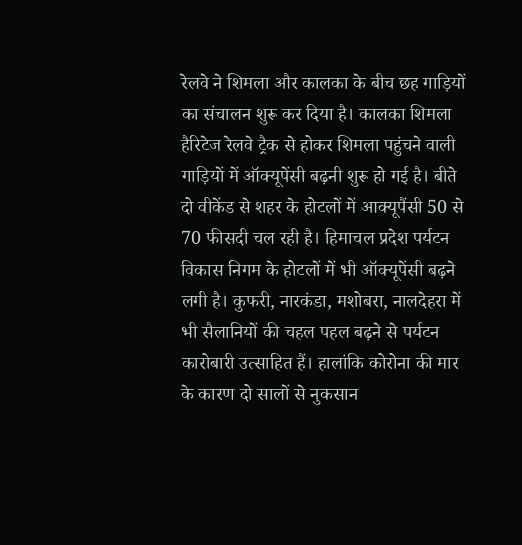रेलवे ने शिमला और कालका के बीच छह गाड़ियों का संचालन शुरू कर दिया है। कालका शिमला हैरिटेज रेलवे ट्रैक से होकर शिमला पहुंचने वाली गाड़ियों में ऑक्यूपेंसी बढ़नी शुरू हो गई है। बीते दो वीकेंड से शहर के होटलों में आक्यूपैंसी 50 से 70 फीसदी चल रही है। हिमाचल प्रदेश पर्यटन विकास निगम के होटलों में भी ऑक्यूपेंसी बढ़ने लगी है। कुफरी, नारकंडा, मशोबरा, नालदेहरा में भी सैलानियों की चहल पहल बढ़ने से पर्यटन कारोबारी उत्साहित हैं। हालांकि कोरोना की मार के कारण दो सालों से नुकसान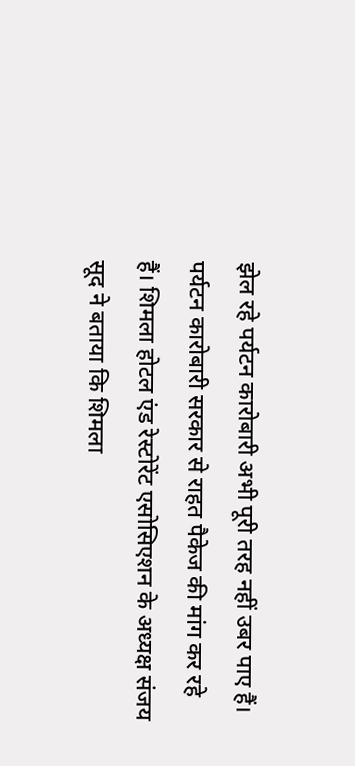झेल रहे पर्यटन कारोबारी अभी पूरी तरह नहीं उबर पाए हैं। पर्यटन कारोबारी सरकार से राहत पैकेज की मांग कर रहे हैं। शिमला होटल एंड रेस्टोरेंट एसोसिएशन के अध्यक्ष संजय सूद ने बताया कि शिमला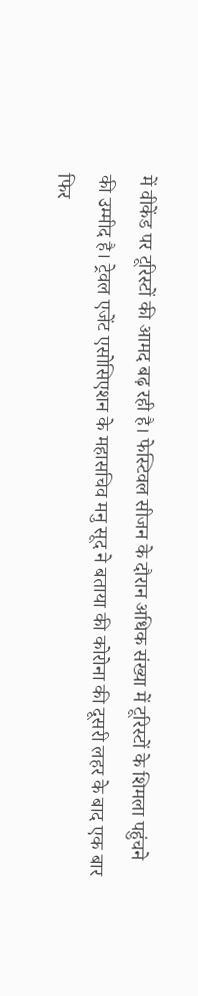में वीकेंड पर टूरिस्टों की आमद बढ़ रही है। फेस्टिवल सीजन के दौरान अधिक संख्या में टूरिस्टों के शिमला पहुंचने की उम्मीद है। ट्रेवल एजेंट एसोसिएशन के महासचिव मनु सूद ने बताया की कोरोना की दूसरी लहर के बाद एक बार फिर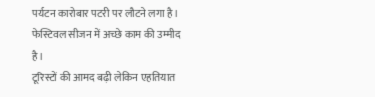पर्यटन कारोबार पटरी पर लौटने लगा है। फेस्टिवल सीजन में अच्छे काम की उम्मीद है।
टूरिस्टों की आमद बढ़ी लेकिन एहतियात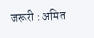जरूरी : अमित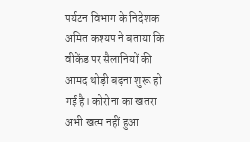पर्यटन विभाग के निदेशक अमित कश्यप ने बताया कि वीकेंड पर सैलानियों की आमद थोड़ी बढ़ना शुरू हो गई है। कोरोना का खतरा अभी खत्म नहीं हुआ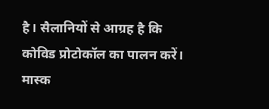है। सैलानियों से आग्रह है कि कोविड प्रोटोकॉल का पालन करें। मास्क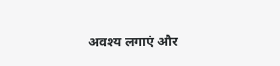अवश्य लगाएं और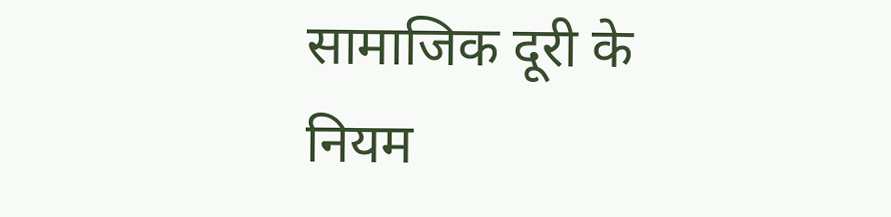सामाजिक दूरी के नियम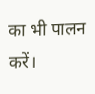का भी पालन करें।